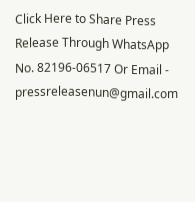Click Here to Share Press Release Through WhatsApp No. 82196-06517 Or Email - pressreleasenun@gmail.com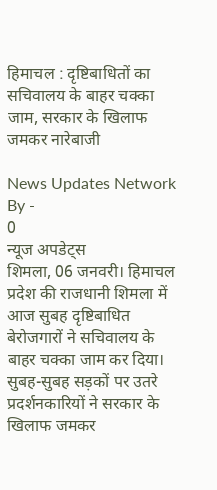हिमाचल : दृष्टिबाधितों का सचिवालय के बाहर चक्का जाम, सरकार के खिलाफ जमकर नारेबाजी

News Updates Network
By -
0
न्यूज अपडेट्स
शिमला, 06 जनवरी। हिमाचल प्रदेश की राजधानी शिमला में आज सुबह दृष्टिबाधित बेरोजगारों ने सचिवालय के बाहर चक्का जाम कर दिया। सुबह-सुबह सड़कों पर उतरे प्रदर्शनकारियों ने सरकार के खिलाफ जमकर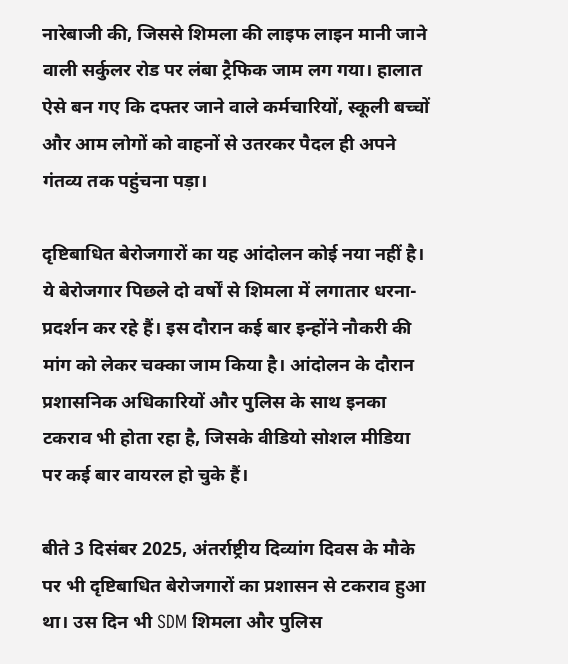नारेबाजी की, जिससे शिमला की लाइफ लाइन मानी जाने वाली सर्कुलर रोड पर लंबा ट्रैफिक जाम लग गया। हालात ऐसे बन गए कि दफ्तर जाने वाले कर्मचारियों, स्कूली बच्चों और आम लोगों को वाहनों से उतरकर पैदल ही अपने गंतव्य तक पहुंचना पड़ा।

दृष्टिबाधित बेरोजगारों का यह आंदोलन कोई नया नहीं है। ये बेरोजगार पिछले दो वर्षों से शिमला में लगातार धरना-प्रदर्शन कर रहे हैं। इस दौरान कई बार इन्होंने नौकरी की मांग को लेकर चक्का जाम किया है। आंदोलन के दौरान प्रशासनिक अधिकारियों और पुलिस के साथ इनका टकराव भी होता रहा है, जिसके वीडियो सोशल मीडिया पर कई बार वायरल हो चुके हैं।

बीते 3 दिसंबर 2025, अंतर्राष्ट्रीय दिव्यांग दिवस के मौके पर भी दृष्टिबाधित बेरोजगारों का प्रशासन से टकराव हुआ था। उस दिन भी SDM शिमला और पुलिस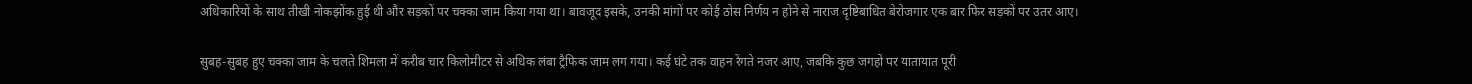अधिकारियों के साथ तीखी नोकझोंक हुई थी और सड़कों पर चक्का जाम किया गया था। बावजूद इसके, उनकी मांगों पर कोई ठोस निर्णय न होने से नाराज दृष्टिबाधित बेरोजगार एक बार फिर सड़कों पर उतर आए।

सुबह-सुबह हुए चक्का जाम के चलते शिमला में करीब चार किलोमीटर से अधिक लंबा ट्रैफिक जाम लग गया। कई घंटे तक वाहन रेंगते नजर आए, जबकि कुछ जगहों पर यातायात पूरी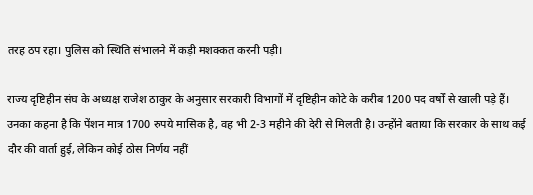तरह ठप रहा। पुलिस को स्थिति संभालने में कड़ी मशक्कत करनी पड़ी।

राज्य दृष्टिहीन संघ के अध्यक्ष राजेश ठाकुर के अनुसार सरकारी विभागों में दृष्टिहीन कोटे के करीब 1200 पद वर्षों से खाली पड़े हैं। उनका कहना है कि पेंशन मात्र 1700 रुपये मासिक है, वह भी 2-3 महीने की देरी से मिलती है। उन्होंने बताया कि सरकार के साथ कई दौर की वार्ता हुई, लेकिन कोई ठोस निर्णय नहीं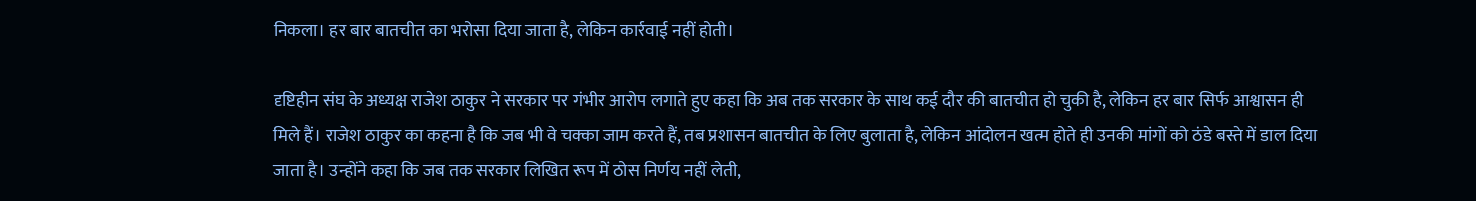निकला। हर बार बातचीत का भरोसा दिया जाता है, लेकिन कार्रवाई नहीं होती।

दृष्टिहीन संघ के अध्यक्ष राजेश ठाकुर ने सरकार पर गंभीर आरोप लगाते हुए कहा कि अब तक सरकार के साथ कई दौर की बातचीत हो चुकी है, लेकिन हर बार सिर्फ आश्वासन ही मिले हैं। राजेश ठाकुर का कहना है कि जब भी वे चक्का जाम करते हैं, तब प्रशासन बातचीत के लिए बुलाता है, लेकिन आंदोलन खत्म होते ही उनकी मांगों को ठंडे बस्ते में डाल दिया जाता है। उन्होंने कहा कि जब तक सरकार लिखित रूप में ठोस निर्णय नहीं लेती,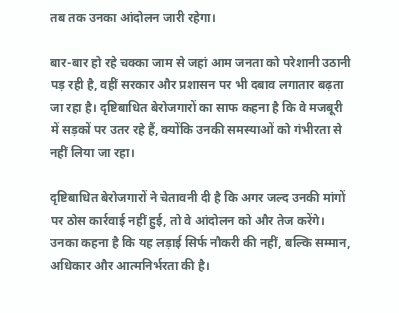तब तक उनका आंदोलन जारी रहेगा।

बार-बार हो रहे चक्का जाम से जहां आम जनता को परेशानी उठानी पड़ रही है, वहीं सरकार और प्रशासन पर भी दबाव लगातार बढ़ता जा रहा है। दृष्टिबाधित बेरोजगारों का साफ कहना है कि वे मजबूरी में सड़कों पर उतर रहे हैं, क्योंकि उनकी समस्याओं को गंभीरता से नहीं लिया जा रहा।

दृष्टिबाधित बेरोजगारों ने चेतावनी दी है कि अगर जल्द उनकी मांगों पर ठोस कार्रवाई नहीं हुई, तो वे आंदोलन को और तेज करेंगे। उनका कहना है कि यह लड़ाई सिर्फ नौकरी की नहीं, बल्कि सम्मान, अधिकार और आत्मनिर्भरता की है।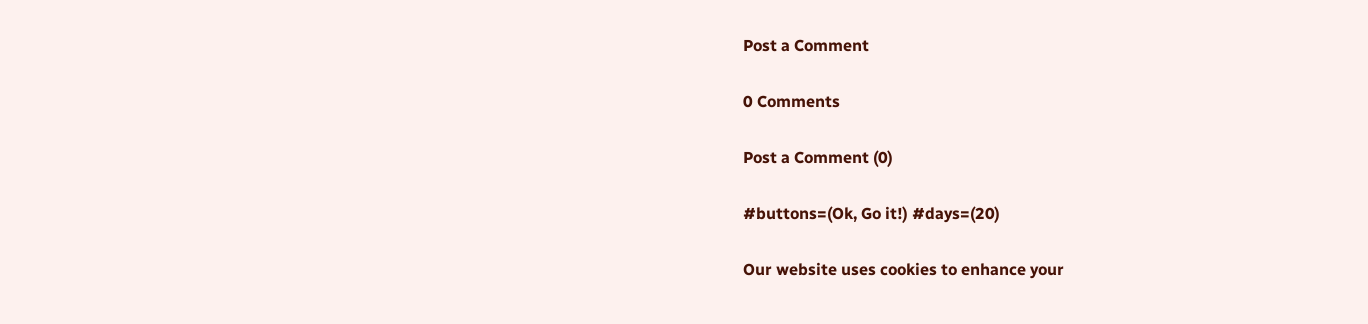Post a Comment

0 Comments

Post a Comment (0)

#buttons=(Ok, Go it!) #days=(20)

Our website uses cookies to enhance your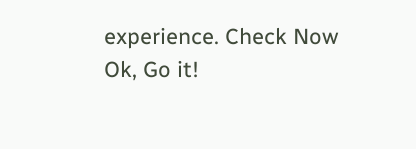experience. Check Now
Ok, Go it!